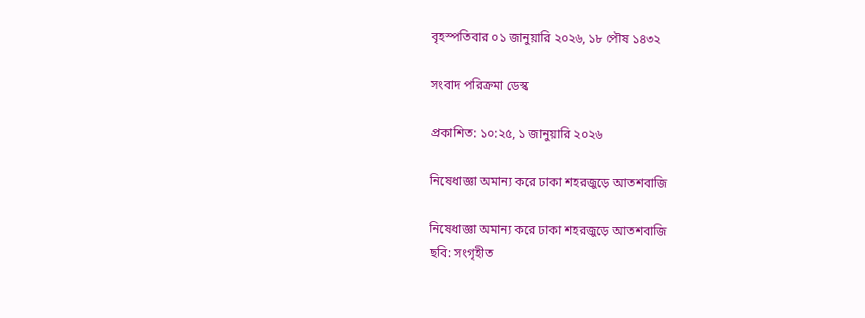বৃহস্পতিবার ০১ জানুয়ারি ২০২৬, ১৮ পৌষ ১৪৩২

সংবাদ পরিক্রমা ডেস্ক

প্রকাশিত: ১০:২৫, ১ জানুয়ারি ২০২৬

নিষেধাজ্ঞা অমান্য করে ঢাকা শহরজুড়ে আতশবাজি

নিষেধাজ্ঞা অমান্য করে ঢাকা শহরজুড়ে আতশবাজি
ছবি: সংগৃহীত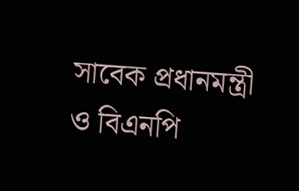সাবেক প্রধানমন্ত্রী ও বিএনপি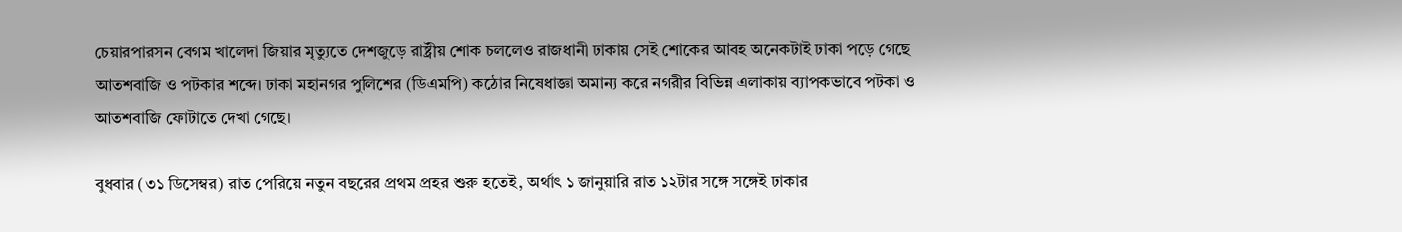চেয়ারপারসন বেগম খালেদা জিয়ার মৃত্যুতে দেশজুড়ে রাষ্ট্রীয় শোক চললেও রাজধানী ঢাকায় সেই শোকের আবহ অনেকটাই ঢাকা পড়ে গেছে আতশবাজি ও পটকার শব্দে। ঢাকা মহানগর পুলিশের (ডিএমপি) কঠোর নিষেধাজ্ঞা অমান্য করে নগরীর বিভিন্ন এলাকায় ব্যাপকভাবে পটকা ও আতশবাজি ফোটাতে দেখা গেছে।

বুধবার (৩১ ডিসেম্বর) রাত পেরিয়ে নতুন বছরের প্রথম প্রহর শুরু হতেই, অর্থাৎ ১ জানুয়ারি রাত ১২টার সঙ্গে সঙ্গেই ঢাকার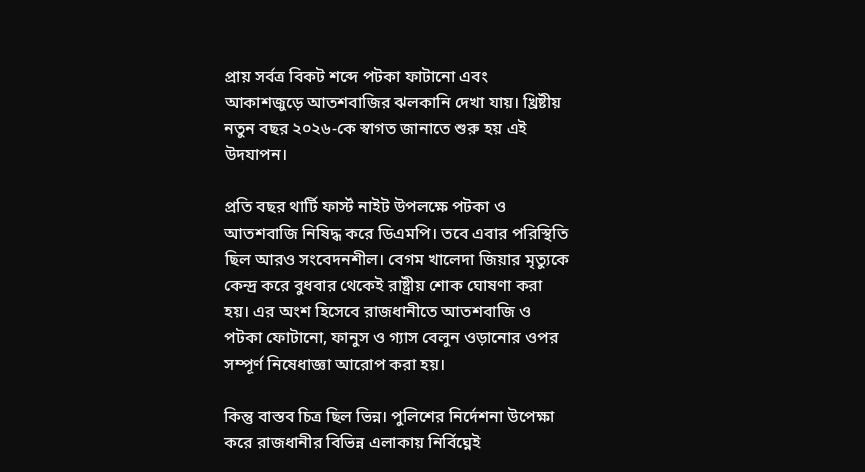প্রায় সর্বত্র বিকট শব্দে পটকা ফাটানো এবং আকাশজুড়ে আতশবাজির ঝলকানি দেখা যায়। খ্রিষ্টীয় নতুন বছর ২০২৬-কে স্বাগত জানাতে শুরু হয় এই উদযাপন।

প্রতি বছর থার্টি ফার্স্ট নাইট উপলক্ষে পটকা ও আতশবাজি নিষিদ্ধ করে ডিএমপি। তবে এবার পরিস্থিতি ছিল আরও সংবেদনশীল। বেগম খালেদা জিয়ার মৃত্যুকে কেন্দ্র করে বুধবার থেকেই রাষ্ট্রীয় শোক ঘোষণা করা হয়। এর অংশ হিসেবে রাজধানীতে আতশবাজি ও পটকা ফোটানো, ফানুস ও গ্যাস বেলুন ওড়ানোর ওপর সম্পূর্ণ নিষেধাজ্ঞা আরোপ করা হয়।

কিন্তু বাস্তব চিত্র ছিল ভিন্ন। পুলিশের নির্দেশনা উপেক্ষা করে রাজধানীর বিভিন্ন এলাকায় নির্বিঘ্নেই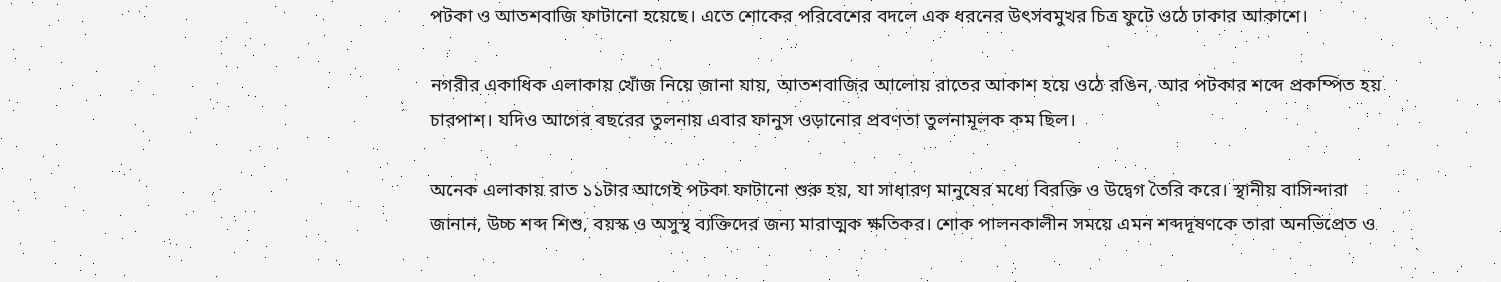পটকা ও আতশবাজি ফাটানো হয়েছে। এতে শোকের পরিবেশের বদলে এক ধরনের উৎসবমুখর চিত্র ফুটে ওঠে ঢাকার আকাশে।

নগরীর একাধিক এলাকায় খোঁজ নিয়ে জানা যায়, আতশবাজির আলোয় রাতের আকাশ হয়ে ওঠে রঙিন, আর পটকার শব্দে প্রকম্পিত হয় চারপাশ। যদিও আগের বছরের তুলনায় এবার ফানুস ওড়ানোর প্রবণতা তুলনামূলক কম ছিল।

অনেক এলাকায় রাত ১১টার আগেই পটকা ফাটানো শুরু হয়, যা সাধারণ মানুষের মধ্যে বিরক্তি ও উদ্বেগ তৈরি করে। স্থানীয় বাসিন্দারা জানান, উচ্চ শব্দ শিশু, বয়স্ক ও অসুস্থ ব্যক্তিদের জন্য মারাত্মক ক্ষতিকর। শোক পালনকালীন সময়ে এমন শব্দদূষণকে তারা অনভিপ্রেত ও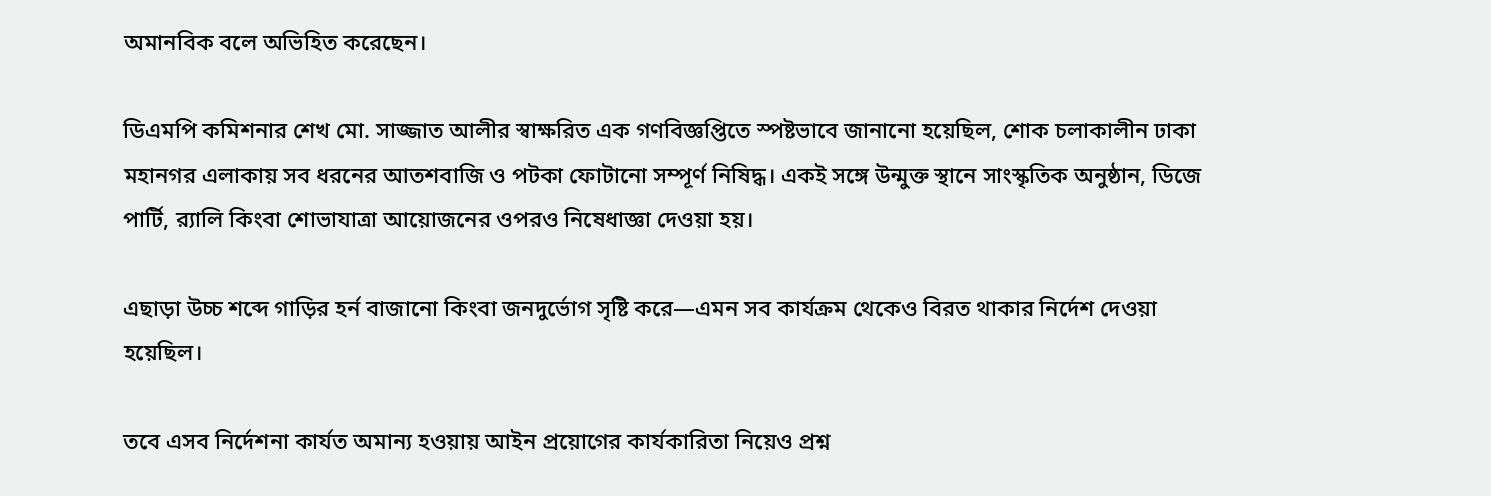অমানবিক বলে অভিহিত করেছেন।

ডিএমপি কমিশনার শেখ মো. সাজ্জাত আলীর স্বাক্ষরিত এক গণবিজ্ঞপ্তিতে স্পষ্টভাবে জানানো হয়েছিল, শোক চলাকালীন ঢাকা মহানগর এলাকায় সব ধরনের আতশবাজি ও পটকা ফোটানো সম্পূর্ণ নিষিদ্ধ। একই সঙ্গে উন্মুক্ত স্থানে সাংস্কৃতিক অনুষ্ঠান, ডিজে পার্টি, র‍্যালি কিংবা শোভাযাত্রা আয়োজনের ওপরও নিষেধাজ্ঞা দেওয়া হয়।

এছাড়া উচ্চ শব্দে গাড়ির হর্ন বাজানো কিংবা জনদুর্ভোগ সৃষ্টি করে—এমন সব কার্যক্রম থেকেও বিরত থাকার নির্দেশ দেওয়া হয়েছিল।

তবে এসব নির্দেশনা কার্যত অমান্য হওয়ায় আইন প্রয়োগের কার্যকারিতা নিয়েও প্রশ্ন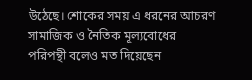উঠেছে। শোকের সময় এ ধরনের আচরণ সামাজিক ও নৈতিক মূল্যবোধের পরিপন্থী বলেও মত দিয়েছেন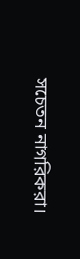সচেতন নাগরিকরা।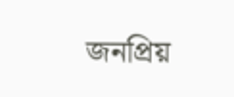জনপ্রিয়